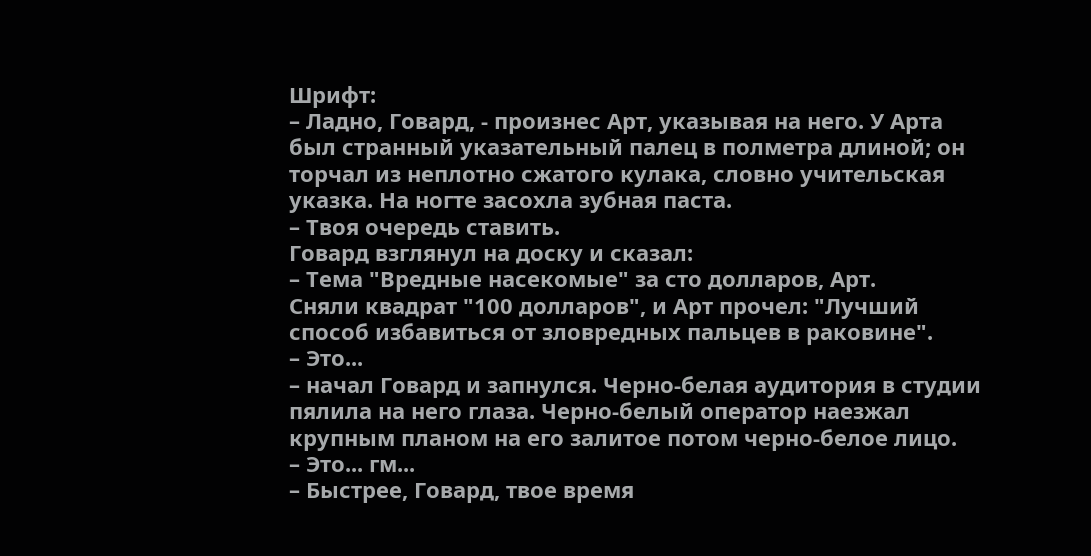Шрифт:
– Ладно, Говард, - произнес Арт, указывая на него. У Арта был странный указательный палец в полметра длиной; он торчал из неплотно сжатого кулака, словно учительская указка. На ногте засохла зубная паста.
– Твоя очередь ставить.
Говард взглянул на доску и сказал:
– Тема "Вредные насекомые" за сто долларов, Арт.
Сняли квадрат "100 долларов", и Арт прочел: "Лучший способ избавиться от зловредных пальцев в раковине".
– Это...
– начал Говард и запнулся. Черно-белая аудитория в студии пялила на него глаза. Черно-белый оператор наезжал крупным планом на его залитое потом черно-белое лицо.
– Это... гм...
– Быстрее, Говард, твое время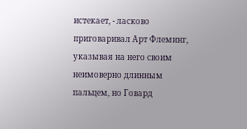истекает, - ласково приговаривал Арт Флеминг, указывая на него своим неимоверно длинным пальцем, но Говард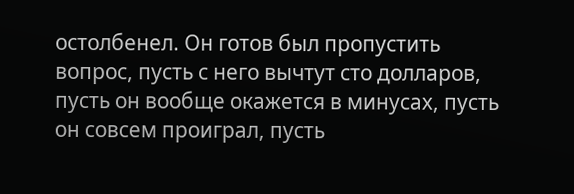остолбенел. Он готов был пропустить вопрос, пусть с него вычтут сто долларов, пусть он вообще окажется в минусах, пусть он совсем проиграл, пусть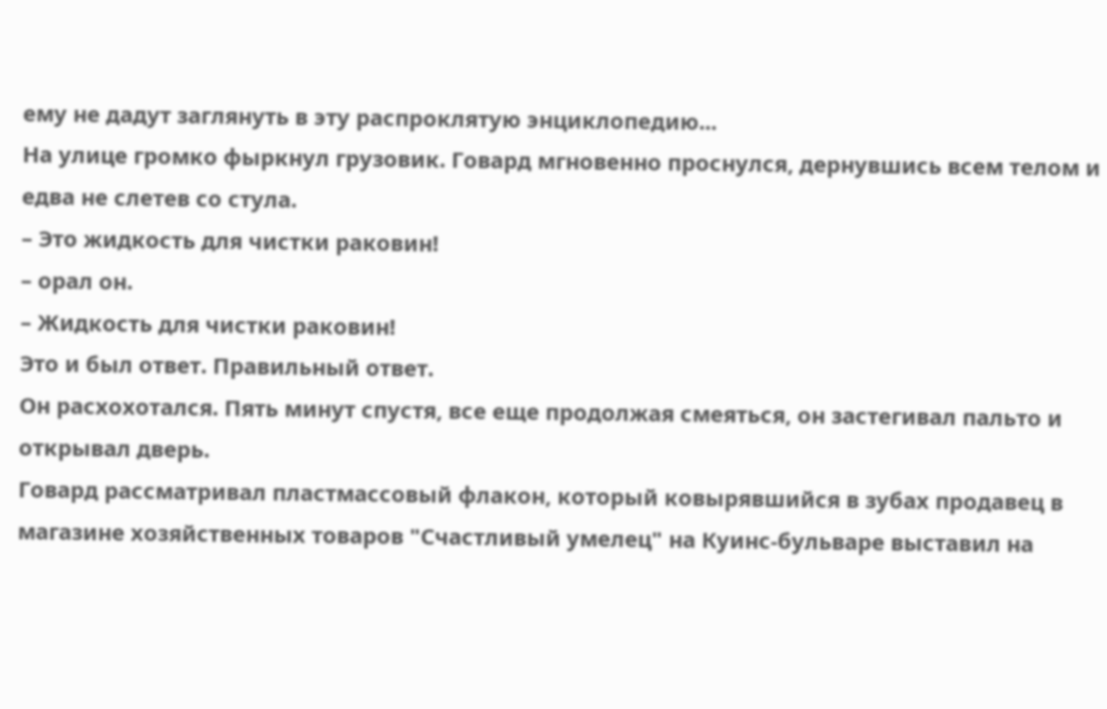ему не дадут заглянуть в эту распроклятую энциклопедию...
На улице громко фыркнул грузовик. Говард мгновенно проснулся, дернувшись всем телом и едва не слетев со стула.
– Это жидкость для чистки раковин!
– орал он.
– Жидкость для чистки раковин!
Это и был ответ. Правильный ответ.
Он расхохотался. Пять минут спустя, все еще продолжая смеяться, он застегивал пальто и открывал дверь.
Говард рассматривал пластмассовый флакон, который ковырявшийся в зубах продавец в магазине хозяйственных товаров "Счастливый умелец" на Куинс-бульваре выставил на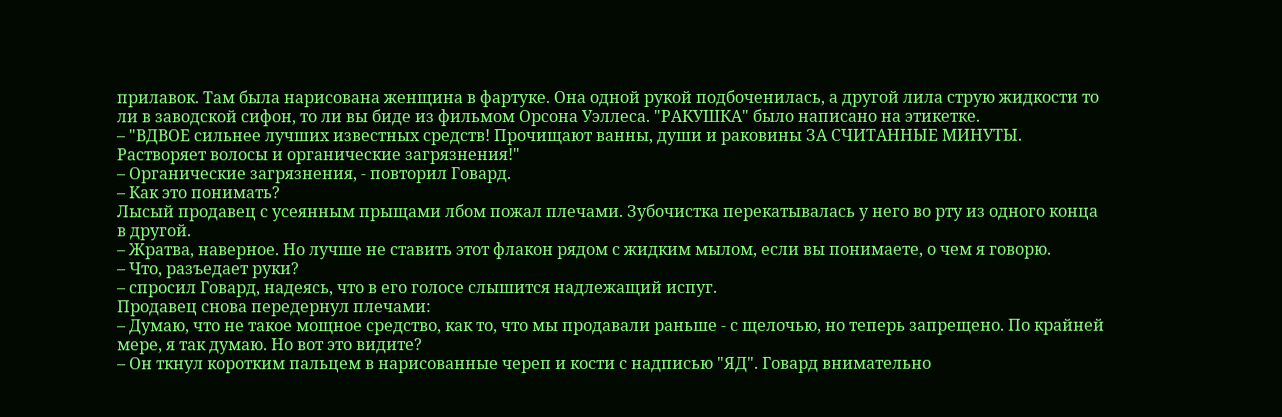прилавок. Там была нарисована женщина в фартуке. Она одной рукой подбоченилась, а другой лила струю жидкости то ли в заводской сифон, то ли вы биде из фильмом Орсона Уэллеса. "РАКУШКА" было написано на этикетке.
– "ВДВОЕ сильнее лучших известных средств! Прочищают ванны, души и раковины ЗА СЧИТАННЫЕ МИНУТЫ. Растворяет волосы и органические загрязнения!"
– Органические загрязнения, - повторил Говард.
– Как это понимать?
Лысый продавец с усеянным прыщами лбом пожал плечами. Зубочистка перекатывалась у него во рту из одного конца в другой.
– Жратва, наверное. Но лучше не ставить этот флакон рядом с жидким мылом, если вы понимаете, о чем я говорю.
– Что, разъедает руки?
– спросил Говард, надеясь, что в его голосе слышится надлежащий испуг.
Продавец снова передернул плечами:
– Думаю, что не такое мощное средство, как то, что мы продавали раньше - с щелочью, но теперь запрещено. По крайней мере, я так думаю. Но вот это видите?
– Он ткнул коротким пальцем в нарисованные череп и кости с надписью "ЯД". Говард внимательно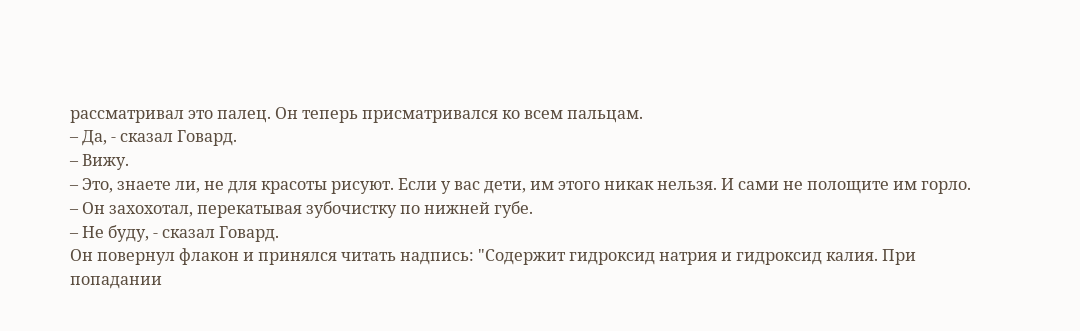рассматривал это палец. Он теперь присматривался ко всем пальцам.
– Да, - сказал Говард.
– Вижу.
– Это, знаете ли, не для красоты рисуют. Если у вас дети, им этого никак нельзя. И сами не полощите им горло.
– Он захохотал, перекатывая зубочистку по нижней губе.
– Не буду, - сказал Говард.
Он повернул флакон и принялся читать надпись: "Содержит гидроксид натрия и гидроксид калия. При попадании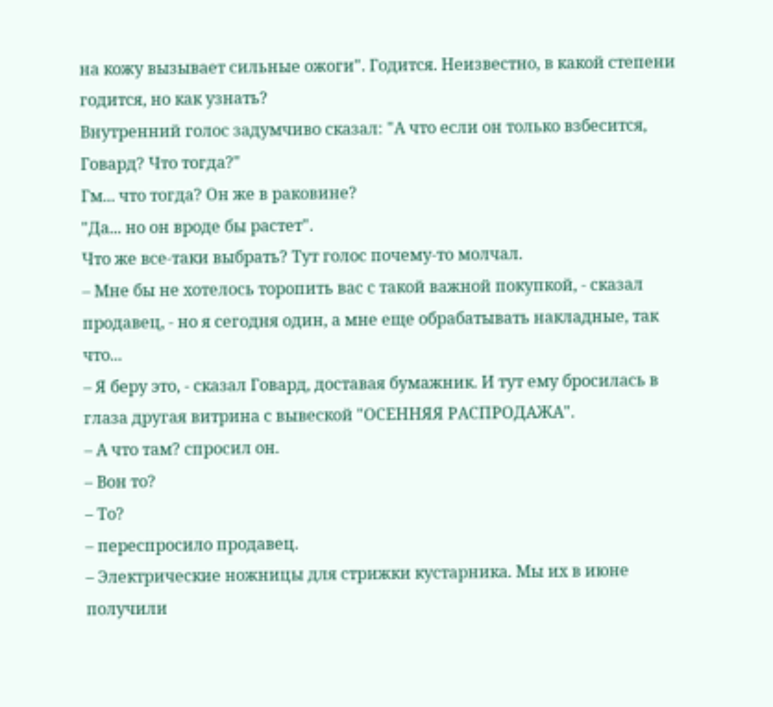на кожу вызывает сильные ожоги". Годится. Неизвестно, в какой степени годится, но как узнать?
Внутренний голос задумчиво сказал: "А что если он только взбесится, Говард? Что тогда?"
Гм... что тогда? Он же в раковине?
"Да... но он вроде бы растет".
Что же все-таки выбрать? Тут голос почему-то молчал.
– Мне бы не хотелось торопить вас с такой важной покупкой, - сказал продавец, - но я сегодня один, а мне еще обрабатывать накладные, так что...
– Я беру это, - сказал Говард, доставая бумажник. И тут ему бросилась в глаза другая витрина с вывеской "ОСЕННЯЯ РАСПРОДАЖА".
– А что там? спросил он.
– Вон то?
– То?
– переспросило продавец.
– Электрические ножницы для стрижки кустарника. Мы их в июне получили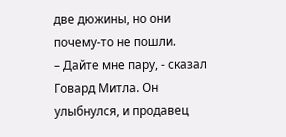две дюжины, но они почему-то не пошли.
– Дайте мне пару, - сказал Говард Митла. Он улыбнулся, и продавец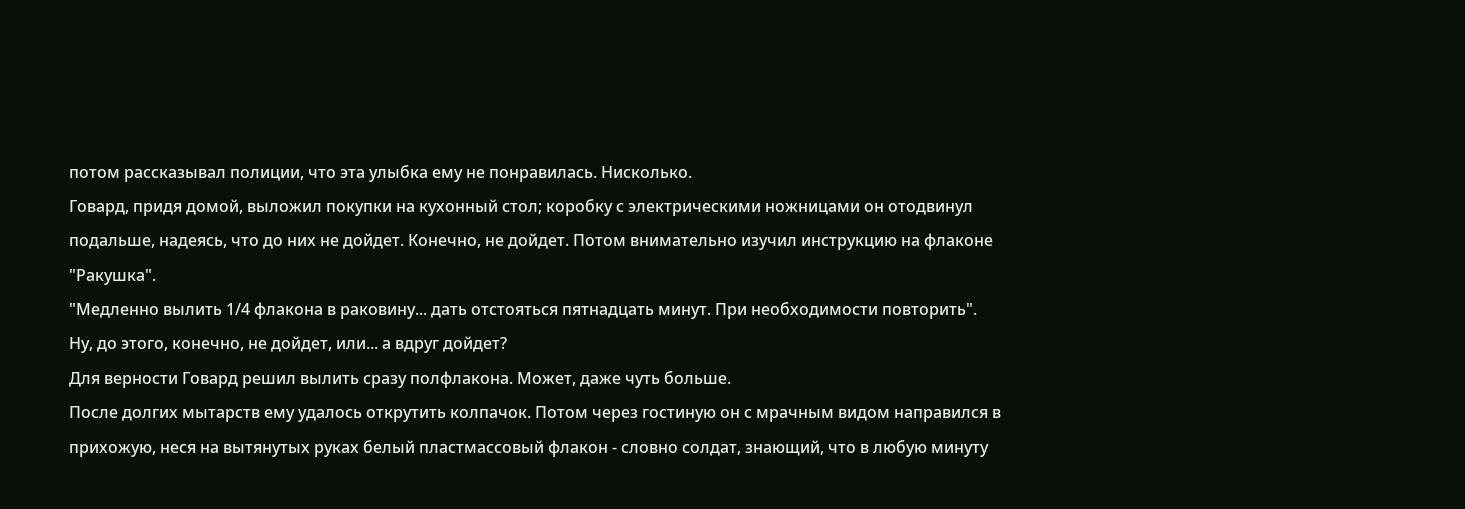потом рассказывал полиции, что эта улыбка ему не понравилась. Нисколько.
Говард, придя домой, выложил покупки на кухонный стол; коробку с электрическими ножницами он отодвинул подальше, надеясь, что до них не дойдет. Конечно, не дойдет. Потом внимательно изучил инструкцию на флаконе "Ракушка".
"Медленно вылить 1/4 флакона в раковину... дать отстояться пятнадцать минут. При необходимости повторить".
Ну, до этого, конечно, не дойдет, или... а вдруг дойдет?
Для верности Говард решил вылить сразу полфлакона. Может, даже чуть больше.
После долгих мытарств ему удалось открутить колпачок. Потом через гостиную он с мрачным видом направился в прихожую, неся на вытянутых руках белый пластмассовый флакон - словно солдат, знающий, что в любую минуту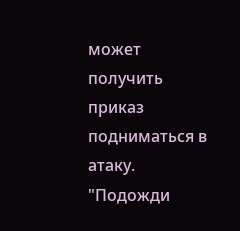может получить приказ подниматься в атаку.
"Подожди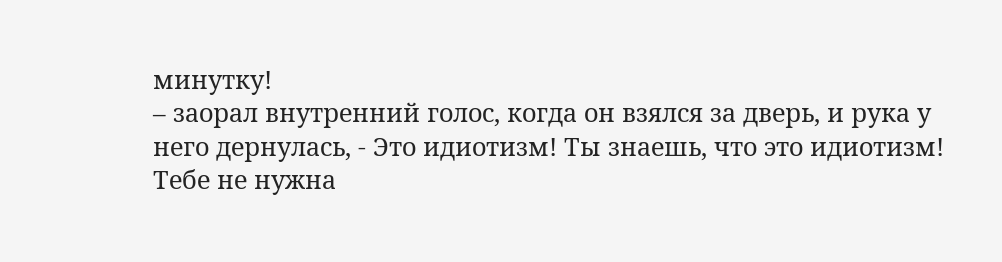минутку!
– заорал внутренний голос, когда он взялся за дверь, и рука у него дернулась, - Это идиотизм! Ты знаешь, что это идиотизм! Тебе не нужна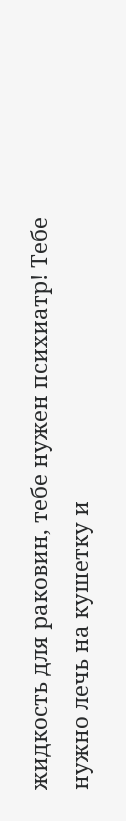жидкость для раковин, тебе нужен психиатр! Тебе нужно лечь на кушетку и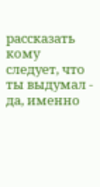рассказать кому следует, что ты выдумал - да, именно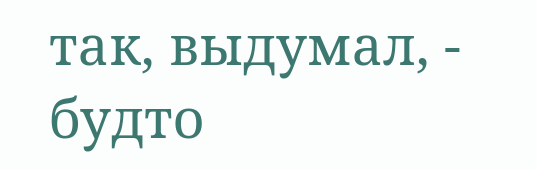так, выдумал, - будто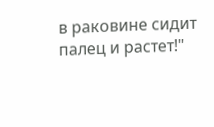в раковине сидит палец и растет!"